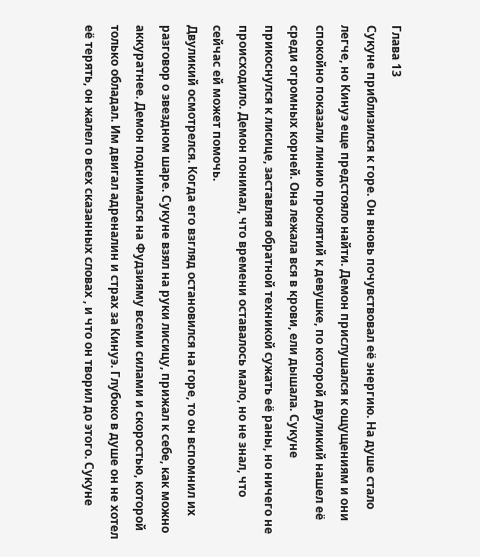Глава 13
Сукуне приблизился к горе. Он вновь почувствовал её энергию. На душе стало легче, но Кинуэ еще предстояло найти. Демон прислушался к ощущениям и они спокойно показали линию проклятий к девушке, по которой двуликий нашел её среди огромных корней. Она лежала вся в крови, ели дышала. Сукуне прикоснулся к лисице, заставляя обратной техникой сужать её раны, но ничего не происходило. Демон понимал, что времени оставалось мало, но не знал, что сейчас ей может помочь.
Двуликий осмотрелся. Когда его взгляд остановился на горе, то он вспомнил их разговор о звездном шаре. Сукуне взял на руки лисицу, прижал к себе, как можно аккуратнее. Демон поднимался на Фудзияму всеми силами и скоростью, которой только обладал. Им двигал адреналин и страх за Кинуэ. Глубоко в душе он не хотел её терять, он жалел о всех сказанных словах , и что он творил до этого. Сукуне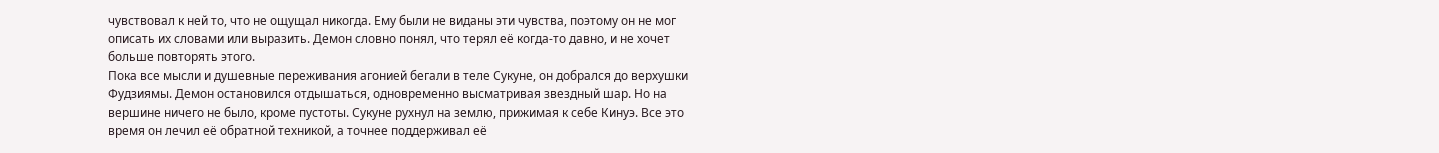чувствовал к ней то, что не ощущал никогда. Ему были не виданы эти чувства, поэтому он не мог описать их словами или выразить. Демон словно понял, что терял её когда-то давно, и не хочет больше повторять этого.
Пока все мысли и душевные переживания агонией бегали в теле Сукуне, он добрался до верхушки Фудзиямы. Демон остановился отдышаться, одновременно высматривая звездный шар. Но на вершине ничего не было, кроме пустоты. Сукуне рухнул на землю, прижимая к себе Кинуэ. Все это время он лечил её обратной техникой, а точнее поддерживал её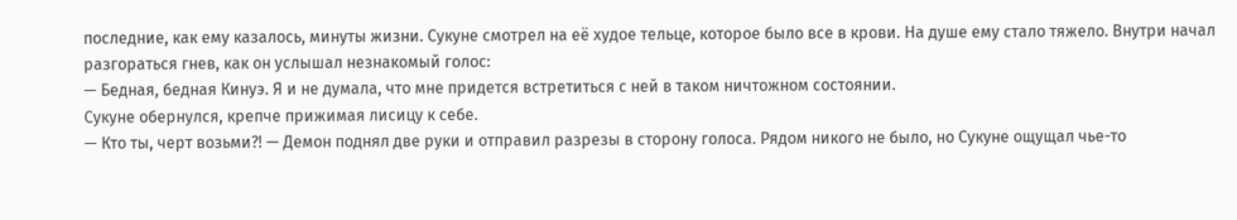последние, как ему казалось, минуты жизни. Сукуне смотрел на её худое тельце, которое было все в крови. На душе ему стало тяжело. Внутри начал разгораться гнев, как он услышал незнакомый голос:
— Бедная, бедная Кинуэ. Я и не думала, что мне придется встретиться с ней в таком ничтожном состоянии.
Сукуне обернулся, крепче прижимая лисицу к себе.
— Кто ты, черт возьми?! — Демон поднял две руки и отправил разрезы в сторону голоса. Рядом никого не было, но Сукуне ощущал чье-то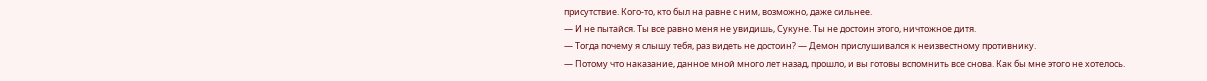присутствие. Кого-то, кто был на равне с ним, возможно, даже сильнее.
— И не пытайся. Ты все равно меня не увидишь, Сукуне. Ты не достоин этого, ничтожное дитя.
— Тогда почему я слышу тебя, раз видеть не достоин? — Демон прислушивался к неизвестному противнику.
— Потому что наказание, данное мной много лет назад, прошло, и вы готовы вспомнить все снова. Как бы мне этого не хотелось.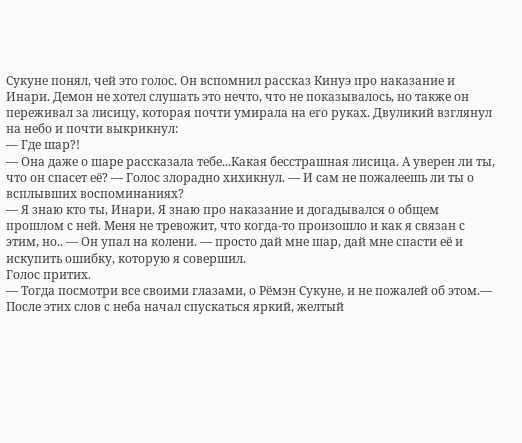Сукуне понял, чей это голос. Он вспомнил рассказ Кинуэ про наказание и Инари. Демон не хотел слушать это нечто, что не показывалось, но также он переживал за лисицу, которая почти умирала на его руках. Двуликий взглянул на небо и почти выкрикнул:
— Где шар?!
— Она даже о шаре рассказала тебе...Какая бесстрашная лисица. А уверен ли ты, что он спасет её? — Голос злорадно хихикнул. — И сам не пожалеешь ли ты о всплывших воспоминаниях?
— Я знаю кто ты, Инари. Я знаю про наказание и догадывался о общем прошлом с ней. Меня не тревожит, что когда-то произошло и как я связан с этим, но.. — Он упал на колени. — просто дай мне шар, дай мне спасти её и искупить ошибку, которую я совершил.
Голос притих.
— Тогда посмотри все своими глазами, о Рёмэн Сукуне, и не пожалей об этом.— После этих слов с неба начал спускаться яркий, желтый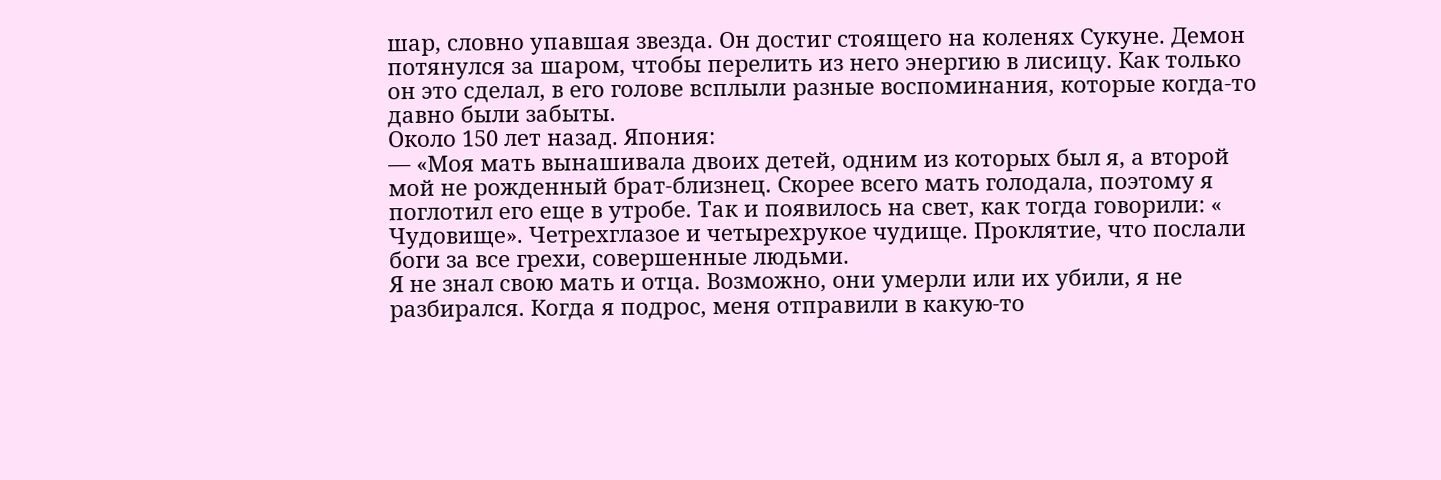шар, словно упавшая звезда. Он достиг стоящего на коленях Сукуне. Демон потянулся за шаром, чтобы перелить из него энергию в лисицу. Как только он это сделал, в его голове всплыли разные воспоминания, которые когда-то давно были забыты.
Около 150 лет назад. Япония:
— «Моя мать вынашивала двоих детей, одним из которых был я, а второй мой не рожденный брат-близнец. Скорее всего мать голодала, поэтому я поглотил его еще в утробе. Так и появилось на свет, как тогда говорили: « Чудовище». Четрехглазое и четырехрукое чудище. Проклятие, что послали боги за все грехи, совершенные людьми.
Я не знал свою мать и отца. Возможно, они умерли или их убили, я не разбирался. Когда я подрос, меня отправили в какую-то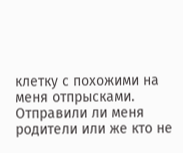клетку с похожими на меня отпрысками. Отправили ли меня родители или же кто не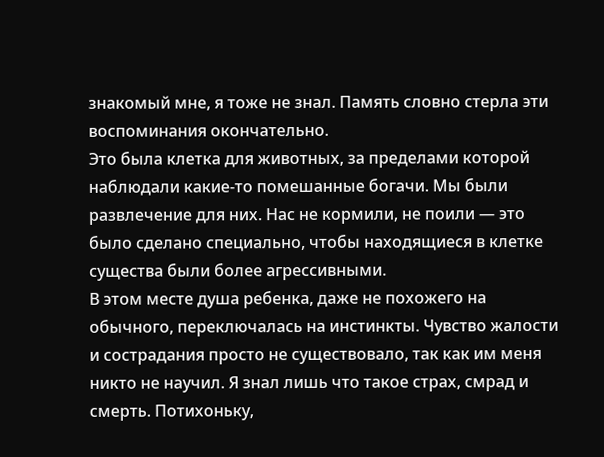знакомый мне, я тоже не знал. Память словно стерла эти воспоминания окончательно.
Это была клетка для животных, за пределами которой наблюдали какие-то помешанные богачи. Мы были развлечение для них. Нас не кормили, не поили — это было сделано специально, чтобы находящиеся в клетке существа были более агрессивными.
В этом месте душа ребенка, даже не похожего на обычного, переключалась на инстинкты. Чувство жалости и сострадания просто не существовало, так как им меня никто не научил. Я знал лишь что такое страх, смрад и смерть. Потихоньку,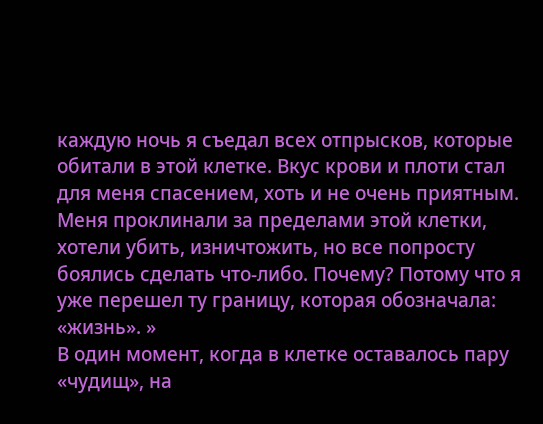каждую ночь я съедал всех отпрысков, которые обитали в этой клетке. Вкус крови и плоти стал для меня спасением, хоть и не очень приятным. Меня проклинали за пределами этой клетки, хотели убить, изничтожить, но все попросту боялись сделать что-либо. Почему? Потому что я уже перешел ту границу, которая обозначала: «жизнь». »
В один момент, когда в клетке оставалось пару «чудищ», на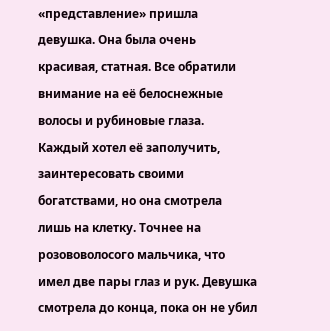«представление» пришла девушка. Она была очень красивая, статная. Все обратили внимание на её белоснежные волосы и рубиновые глаза. Каждый хотел её заполучить, заинтересовать своими богатствами, но она смотрела лишь на клетку. Точнее на розововолосого мальчика, что имел две пары глаз и рук. Девушка смотрела до конца, пока он не убил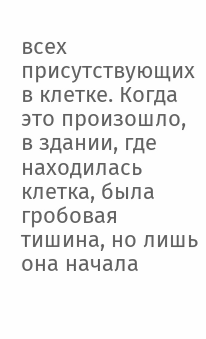всех присутствующих в клетке. Когда это произошло, в здании, где находилась клетка, была гробовая тишина, но лишь она начала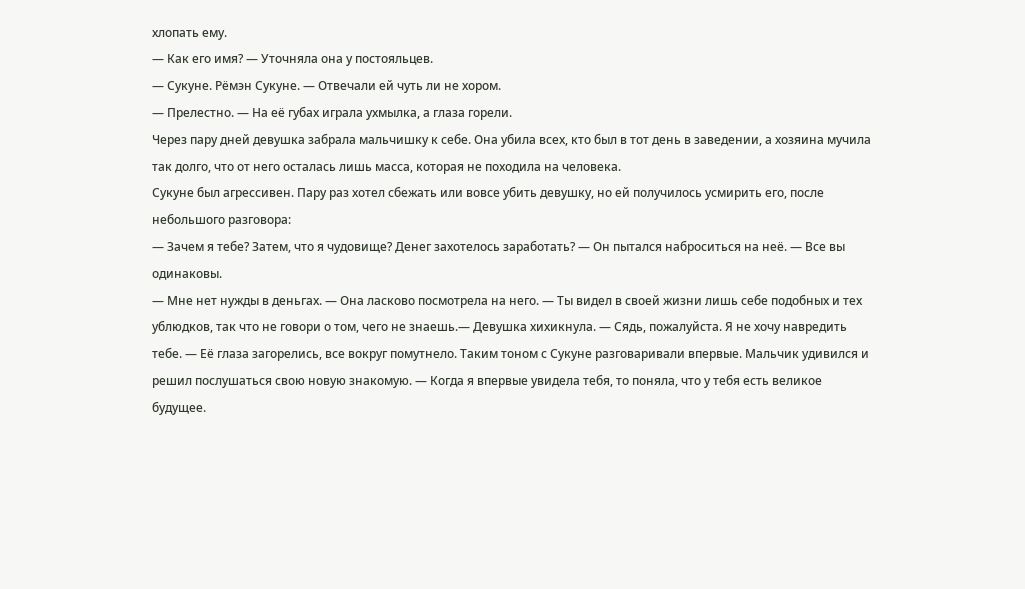хлопать ему.
— Как его имя? — Уточняла она у постояльцев.
— Сукуне. Рёмэн Сукуне. — Отвечали ей чуть ли не хором.
— Прелестно. — На её губах играла ухмылка, а глаза горели.
Через пару дней девушка забрала мальчишку к себе. Она убила всех, кто был в тот день в заведении, а хозяина мучила так долго, что от него осталась лишь масса, которая не походила на человека.
Сукуне был агрессивен. Пару раз хотел сбежать или вовсе убить девушку, но ей получилось усмирить его, после небольшого разговора:
— Зачем я тебе? Затем, что я чудовище? Денег захотелось заработать? — Он пытался наброситься на неё. — Все вы одинаковы.
— Мне нет нужды в деньгах. — Она ласково посмотрела на него. — Ты видел в своей жизни лишь себе подобных и тех ублюдков, так что не говори о том, чего не знаешь.— Девушка хихикнула. — Сядь, пожалуйста. Я не хочу навредить тебе. — Её глаза загорелись, все вокруг помутнело. Таким тоном с Сукуне разговаривали впервые. Мальчик удивился и решил послушаться свою новую знакомую. — Когда я впервые увидела тебя, то поняла, что у тебя есть великое будущее.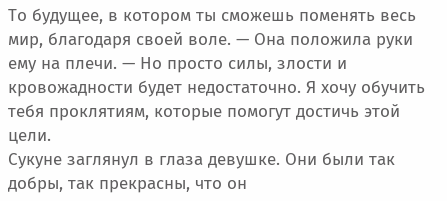То будущее, в котором ты сможешь поменять весь мир, благодаря своей воле. — Она положила руки ему на плечи. — Но просто силы, злости и кровожадности будет недостаточно. Я хочу обучить тебя проклятиям, которые помогут достичь этой цели.
Сукуне заглянул в глаза девушке. Они были так добры, так прекрасны, что он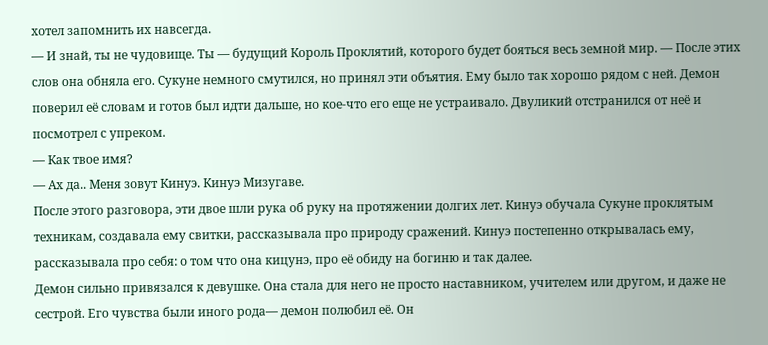хотел запомнить их навсегда.
— И знай, ты не чудовище. Ты — будущий Король Проклятий, которого будет бояться весь земной мир. — После этих слов она обняла его. Сукуне немного смутился, но принял эти объятия. Ему было так хорошо рядом с ней. Демон поверил её словам и готов был идти дальше, но кое-что его еще не устраивало. Двуликий отстранился от неё и посмотрел с упреком.
— Как твое имя?
— Ах да.. Меня зовут Кинуэ. Кинуэ Мизугаве.
После этого разговора, эти двое шли рука об руку на протяжении долгих лет. Кинуэ обучала Сукуне проклятым техникам, создавала ему свитки, рассказывала про природу сражений. Кинуэ постепенно открывалась ему, рассказывала про себя: о том что она кицунэ, про её обиду на богиню и так далее.
Демон сильно привязался к девушке. Она стала для него не просто наставником, учителем или другом, и даже не сестрой. Его чувства были иного рода— демон полюбил её. Он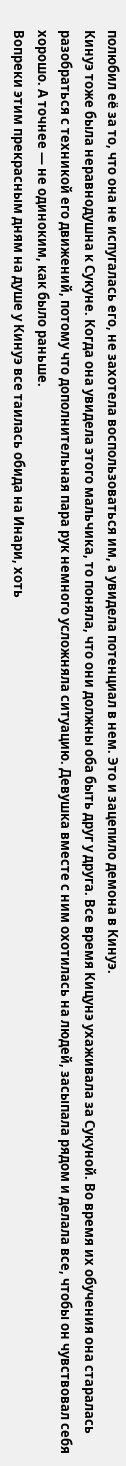полюбил её за то, что она не испугалась его, не захотела воспользоваться им, а увидела потенциал в нем. Это и зацепило демона в Кинуэ.
Кинуэ тоже была неравнодушна к Сукуне. Когда она увидела этого мальчика, то поняла, что они должны оба быть друг у друга. Все время Кицунэ ухаживала за Сукуной. Во время их обучения она старалась разобраться с техникой его движений, потому что дополнительная пара рук немного усложняла ситуацию. Девушка вместе с ним охотилась на людей, засыпала рядом и делала все, чтобы он чувствовал себя хорошо. А точнее — не одиноким, как было раньше.
Вопреки этим прекрасным дням на душе у Кинуэ все таилась обида на Инари, хоть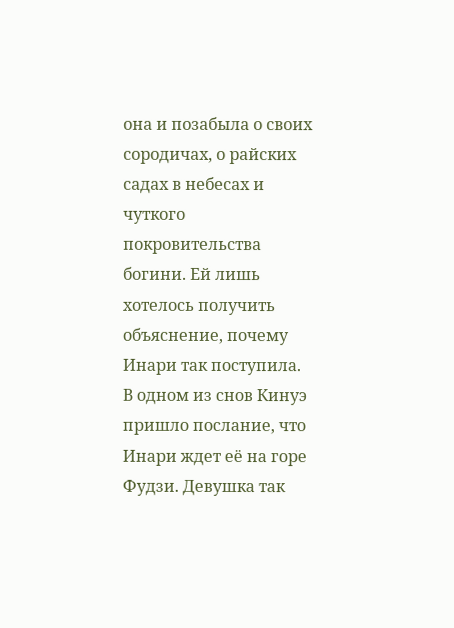она и позабыла о своих сородичах, о райских садах в небесах и чуткого покровительства богини. Ей лишь хотелось получить объяснение, почему Инари так поступила.
В одном из снов Кинуэ пришло послание, что Инари ждет её на горе Фудзи. Девушка так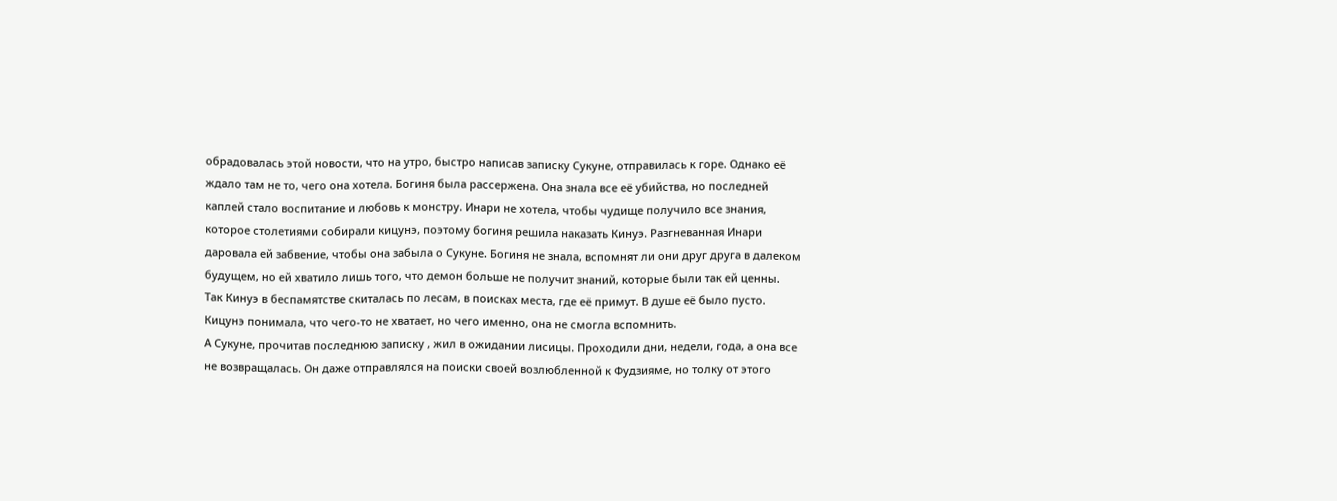обрадовалась этой новости, что на утро, быстро написав записку Сукуне, отправилась к горе. Однако её ждало там не то, чего она хотела. Богиня была рассержена. Она знала все её убийства, но последней каплей стало воспитание и любовь к монстру. Инари не хотела, чтобы чудище получило все знания, которое столетиями собирали кицунэ, поэтому богиня решила наказать Кинуэ. Разгневанная Инари даровала ей забвение, чтобы она забыла о Сукуне. Богиня не знала, вспомнят ли они друг друга в далеком будущем, но ей хватило лишь того, что демон больше не получит знаний, которые были так ей ценны.
Так Кинуэ в беспамятстве скиталась по лесам, в поисках места, где её примут. В душе её было пусто. Кицунэ понимала, что чего-то не хватает, но чего именно, она не смогла вспомнить.
А Сукуне, прочитав последнюю записку , жил в ожидании лисицы. Проходили дни, недели, года, а она все не возвращалась. Он даже отправлялся на поиски своей возлюбленной к Фудзияме, но толку от этого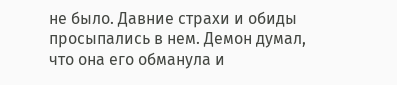не было. Давние страхи и обиды просыпались в нем. Демон думал, что она его обманула и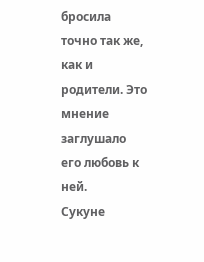бросила точно так же, как и родители. Это мнение заглушало его любовь к ней.
Сукуне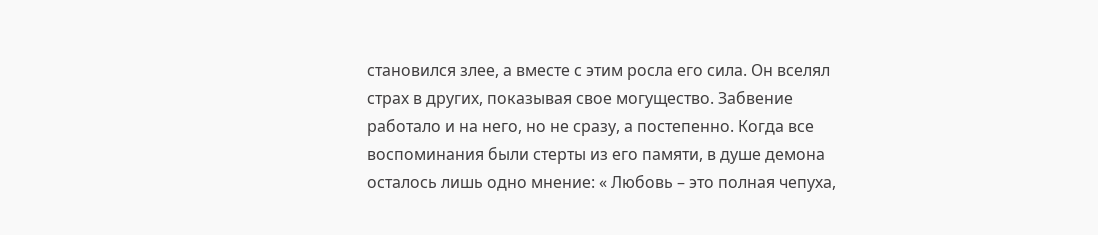становился злее, а вместе с этим росла его сила. Он вселял страх в других, показывая свое могущество. Забвение работало и на него, но не сразу, а постепенно. Когда все воспоминания были стерты из его памяти, в душе демона осталось лишь одно мнение: « Любовь – это полная чепуха,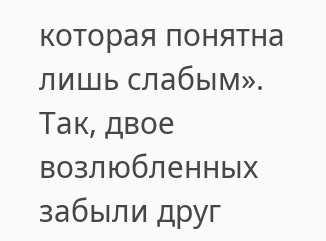которая понятна лишь слабым».
Так, двое возлюбленных забыли друг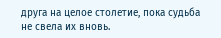друга на целое столетие, пока судьба не свела их вновь.